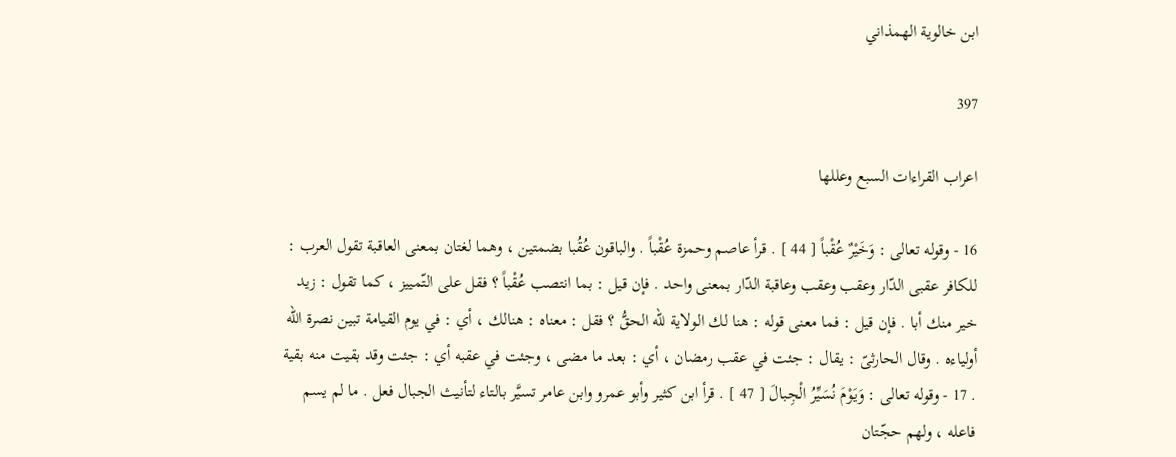ابن خالوية الهمذاني

397

اعراب القراءات السبع وعللها

16 - وقوله تعالى : وَخَيْرٌ عُقْباً [ 44 ] . قرأ عاصم وحمزة عُقْباً . والباقون عُقُبا بضمتين ، وهما لغتان بمعنى العاقبة تقول العرب : للكافر عقبى الدّار وعقب وعقب وعاقبة الدّار بمعنى واحد . فإن قيل : بما انتصب عُقْباً ؟ فقل على التّمييز ، كما تقول : زيد خير منك أبا . فإن قيل : فما معنى قوله : هنا لك الولاية للّه الحقُّ ؟ فقل : معناه : هنالك ، أي : في يوم القيامة تبين نصرة اللّه أولياءه . وقال الحارثىّ : يقال : جئت في عقب رمضان ، أي : بعد ما مضى ، وجئت في عقبه أي : جئت وقد بقيت منه بقية . 17 - وقوله تعالى : وَيَوْمَ نُسَيِّرُ الْجِبالَ [ 47 ] . قرأ ابن كثير وأبو عمرو وابن عامر تسيَّر بالتاء لتأنيث الجبال فعل . ما لم يسم فاعله ، ولهم حجّتان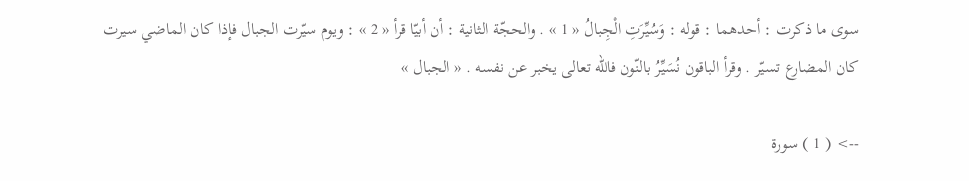سوى ما ذكرت : أحدهما : قوله : وَسُيِّرَتِ الْجِبالُ « 1 » . والحجّة الثانية : أن أبيّا قرأ « 2 » : ويوم سيّرت الجبال فإذا كان الماضي سيرت كان المضارع تسيّر . وقرأ الباقون نُسَيِّرُ بالنّون فاللّه تعالى يخبر عن نفسه . « الجبال »

--> ( 1 ) سورة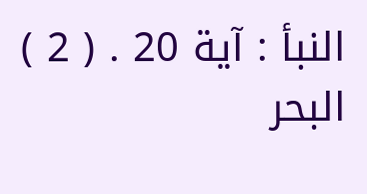النبأ : آية 20 . ( 2 ) البحر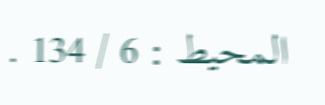المحيط : 6 / 134 .